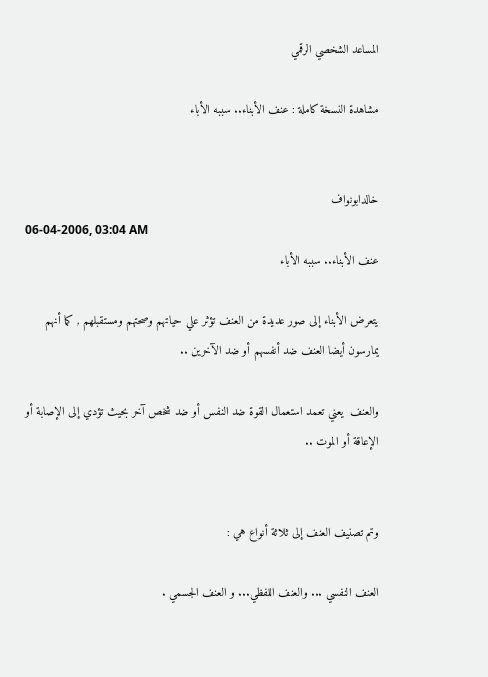المساعد الشخصي الرقمي

مشاهدة النسخة كاملة : عنف الأبناء.. سببه الأباء


خالدابونواف
06-04-2006, 03:04 AM
عنف الأبناء.. سببه الأباء

يتعرض الأبناء إلى صور عديدة من العنف تؤثر علي حياتهم وصحتهم ومستقبلهم , كما أنهم يمارسون أيضا العنف ضد أنفسهم أو ضد الآخرين ..

والعنف  يعني تعمد استعمال القوة ضد النفس أو ضد شخص آخر بحيث تؤدي إلى الإصابة أو الإعاقة أو الموت ..


وتم تصنيف العنف إلى ثلاثة أنواع هي :

العنف النفسي ... والعنف اللفظي... و العنف الجسمي .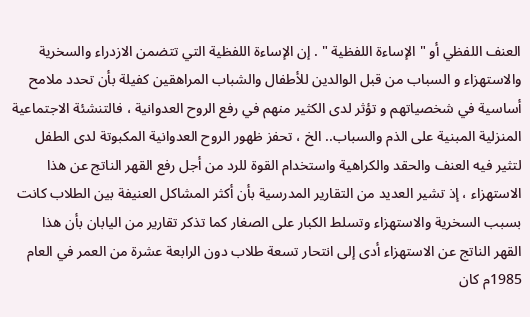العنف اللفظي أو " الإساءة اللفظية " . إن الإساءة اللفظية التي تتضمن الازدراء والسخرية والاستهزاء و السباب من قبل الوالدين للأطفال والشباب المراهقين كفيلة بأن تحدد ملامح أساسية في شخصياتهم و تؤثر لدى الكثير منهم في رفع الروح العدوانية ، فالتنشئة الاجتماعية المنزلية المبنية على الذم والسباب.. الخ ، تحفز ظهور الروح العدوانية المكبوتة لدى الطفل لتثير فيه العنف والحقد والكراهية واستخدام القوة للرد من أجل رفع القهر الناتج عن هذا الاستهزاء ، إذ تشير العديد من التقارير المدرسية بأن أكثر المشاكل العنيفة بين الطلاب كانت بسبب السخرية والاستهزاء وتسلط الكبار على الصغار كما تذكر تقارير من اليابان بأن هذا القهر الناتج عن الاستهزاء أدى إلى انتحار تسعة طلاب دون الرابعة عشرة من العمر في العام 1985م كان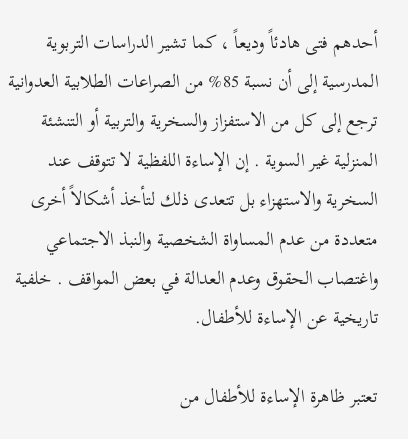أحدهم فتى هادئاً وديعاً ، كما تشير الدراسات التربوية المدرسية إلى أن نسبة 85% من الصراعات الطلابية العدوانية ترجع إلى كل من الاستفزاز والسخرية والتربية أو التنشئة المنزلية غير السوية . إن الإساءة اللفظية لا تتوقف عند السخرية والاستهزاء بل تتعدى ذلك لتأخذ أشكالاً أخرى متعددة من عدم المساواة الشخصية والنبذ الاجتماعي واغتصاب الحقوق وعدم العدالة في بعض المواقف . خلفية تاريخية عن الإساءة للأطفال.

تعتبر ظاهرة الإساءة للأطفال من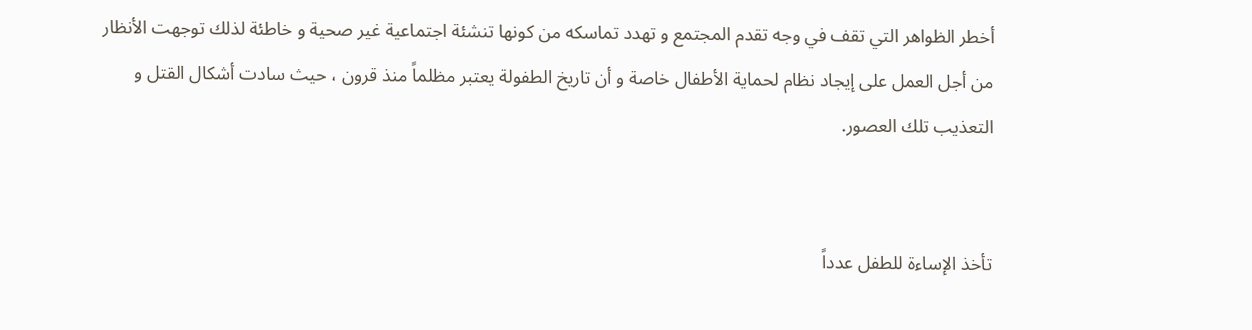أخطر الظواهر التي تقف في وجه تقدم المجتمع و تهدد تماسكه من كونها تنشئة اجتماعية غير صحية و خاطئة لذلك توجهت الأنظار من أجل العمل على إيجاد نظام لحماية الأطفال خاصة و أن تاريخ الطفولة يعتبر مظلماً منذ قرون ، حيث سادت أشكال القتل و التعذيب تلك العصور.


تأخذ الإساءة للطفل عدداً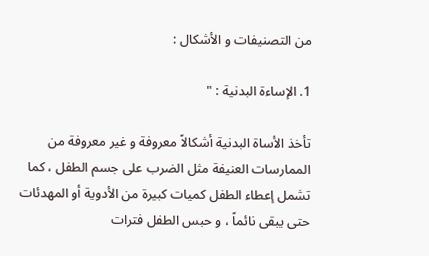من التصنيفات و الأشكال :

1. الإساءة البدنية : "

تأخذ الأساة البدنية أشكالاً معروفة و غير معروفة من الممارسات العنيفة مثل الضرب على جسم الطفل ، كما تشمل إعطاء الطفل كميات كبيرة من الأدوية أو المهدئات حتى يبقى نائماً ، و حبس الطفل فترات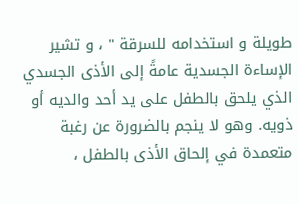طويلة و استخدامه للسرقة " ، و تشير الإساءة الجسدية عامةً إلى الأذى الجسدي الذي يلحق بالطفل على يد أحد والديه أو ذويه. وهو لا ينجم بالضرورة عن رغبة متعمدة في إلحاق الأذى بالطفل ،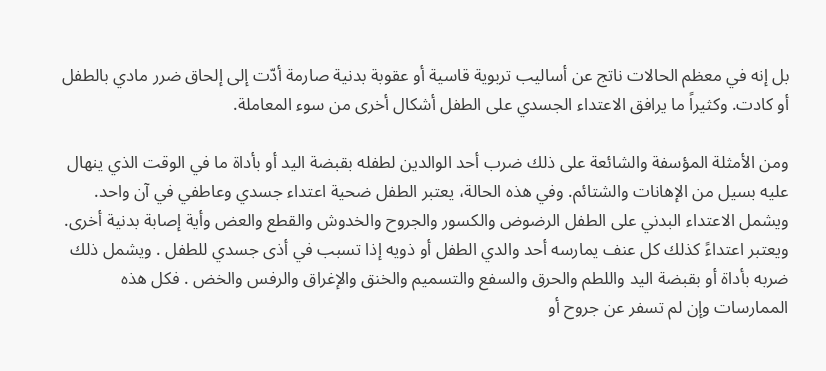بل إنه في معظم الحالات ناتج عن أساليب تربوية قاسية أو عقوبة بدنية صارمة أدّت إلى إلحاق ضرر مادي بالطفل أو كادت. وكثيراً ما يرافق الاعتداء الجسدي على الطفل أشكال أخرى من سوء المعاملة.

ومن الأمثلة المؤسفة والشائعة على ذلك ضرب أحد الوالدين لطفله بقبضة اليد أو بأداة ما في الوقت الذي ينهال عليه بسيل من الإهانات والشتائم. وفي هذه الحالة، يعتبر الطفل ضحية اعتداء جسدي وعاطفي في آن واحد. ويشمل الاعتداء البدني على الطفل الرضوض والكسور والجروح والخدوش والقطع والعض وأية إصابة بدنية أخرى. ويعتبر اعتداءً كذلك كل عنف يمارسه أحد والدي الطفل أو ذويه إذا تسبب في أذى جسدي للطفل . ويشمل ذلك ضربه بأداة أو بقبضة اليد واللطم والحرق والسفع والتسميم والخنق والإغراق والرفس والخض . فكل هذه الممارسات وإن لم تسفر عن جروح أو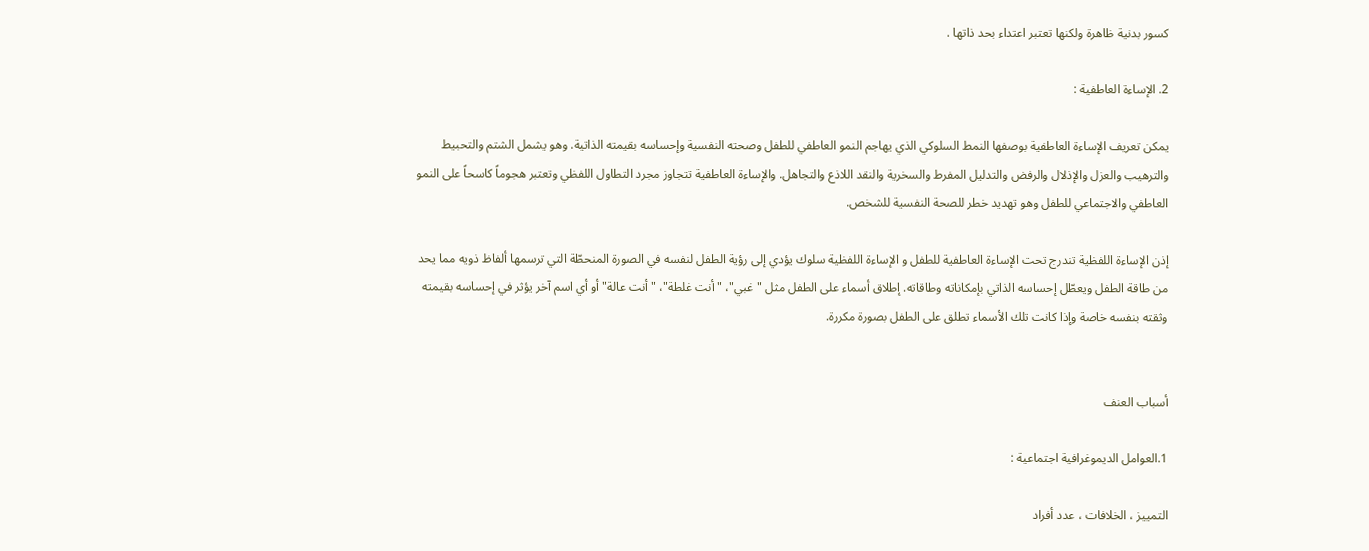كسور بدنية ظاهرة ولكنها تعتبر اعتداء بحد ذاتها .

2. الإساءة العاطفية :

يمكن تعريف الإساءة العاطفية بوصفها النمط السلوكي الذي يهاجم النمو العاطفي للطفل وصحته النفسية وإحساسه بقيمته الذاتية. وهو يشمل الشتم والتحبيط والترهيب والعزل والإذلال والرفض والتدليل المفرط والسخرية والنقد اللاذع والتجاهل. والإساءة العاطفية تتجاوز مجرد التطاول اللفظي وتعتبر هجوماً كاسحاً على النمو العاطفي والاجتماعي للطفل وهو تهديد خطر للصحة النفسية للشخص.

إذن الإساءة اللفظية تندرج تحت الإساءة العاطفية للطفل و الإساءة اللفظية سلوك يؤدي إلى رؤية الطفل لنفسه في الصورة المنحطّة التي ترسمها ألفاظ ذويه مما يحد من طاقة الطفل ويعطّل إحساسه الذاتي بإمكاناته وطاقاته. إطلاق أسماء على الطفل مثل "غبي"، "أنت غلطة"، "أنت عالة" أو أي اسم آخر يؤثر في إحساسه بقيمته وثقته بنفسه خاصة وإذا كانت تلك الأسماء تطلق على الطفل بصورة مكررة.


أسباب العنف

1.العوامل الديموغرافية اجتماعية :

التمييز ، الخلافات ، عدد أفراد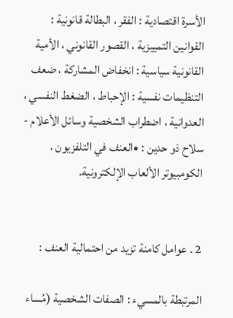الأسرة اقتصادية : الفقر ، البطالة قانونية : القوانين التمييزية ، القصور القانوني ، الأمية القانونية سياسية : انخفاض المشاركة ، ضعف التنظيمات نفسية : الإحباط ، الضغط النفسي ، العدوانية ، اضطراب الشخصية وسائل الأعلام - سلاح ذو حدين : •العنف في التلفزيون ، الكومبيوتر الألعاب الإلكترونية.


2 . عوامل كامنة تزيد من احتمالية العنف :

المرتبطة بالمسيء : الصفات الشخصية (مُساء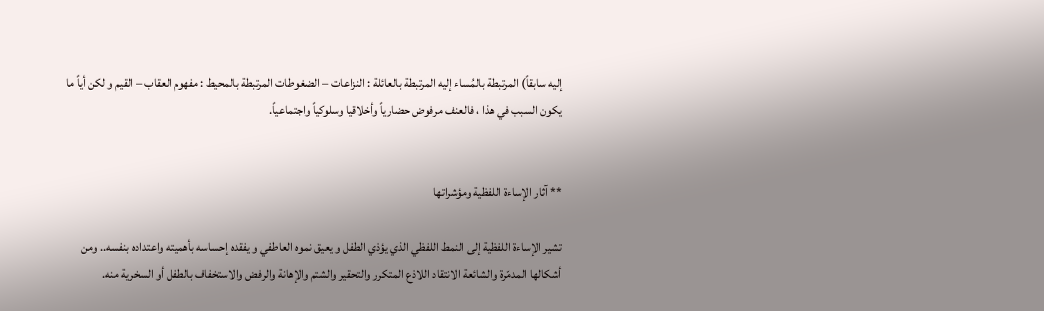إليه سابقاً) المرتبطة بالمُساء إليه المرتبطة بالعائلة : النزاعات – الضغوطات المرتبطة بالمحيط : مفهوم العقاب – القيم و لكن أياً ما يكون السبب في هذا ، فالعنف مرفوض حضارياً وأخلاقيا وسلوكياً واجتماعياً.


** آثار الإساءة اللفظية ومؤشراتها

تشير الإساءة اللفظية إلى النمط اللفظي الذي يؤذي الطفل و يعيق نموه العاطفي و يفقده إحساسه بأهميته واعتداده بنفسه.. ومن أشكالها المدمّرة والشائعة الانتقاد اللاذع المتكرر والتحقير والشتم والإهانة والرفض والاستخفاف بالطفل أو السخرية منه.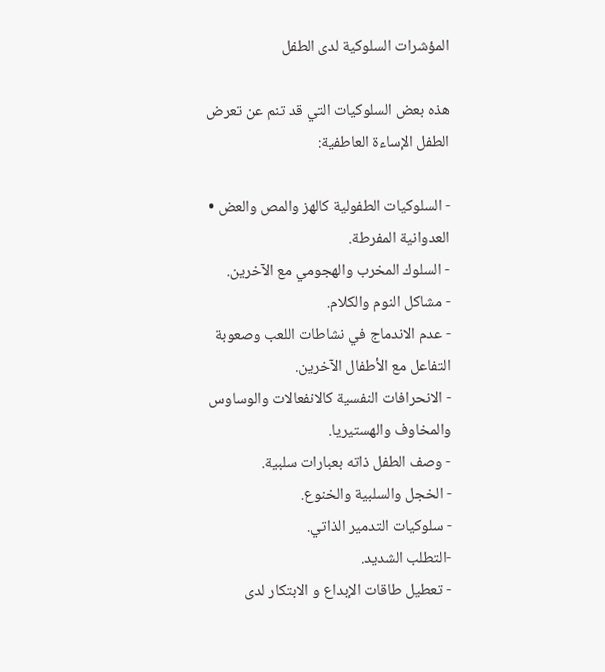المؤشرات السلوكية لدى الطفل

هذه بعض السلوكيات التي قد تنم عن تعرض الطفل الإساءة العاطفية:

- السلوكيات الطفولية كالهز والمص والعض • العدوانية المفرطة.
- السلوك المخرب والهجومي مع الآخرين.
- مشاكل النوم والكلام.
- عدم الاندماج في نشاطات اللعب وصعوبة التفاعل مع الأطفال الآخرين.
- الانحرافات النفسية كالانفعالات والوساوس والمخاوف والهستيريا.
- وصف الطفل ذاته بعبارات سلبية.
- الخجل والسلبية والخنوع.
- سلوكيات التدمير الذاتي.
-التطلب الشديد.
- تعطيل طاقات الإبداع و الابتكار لدى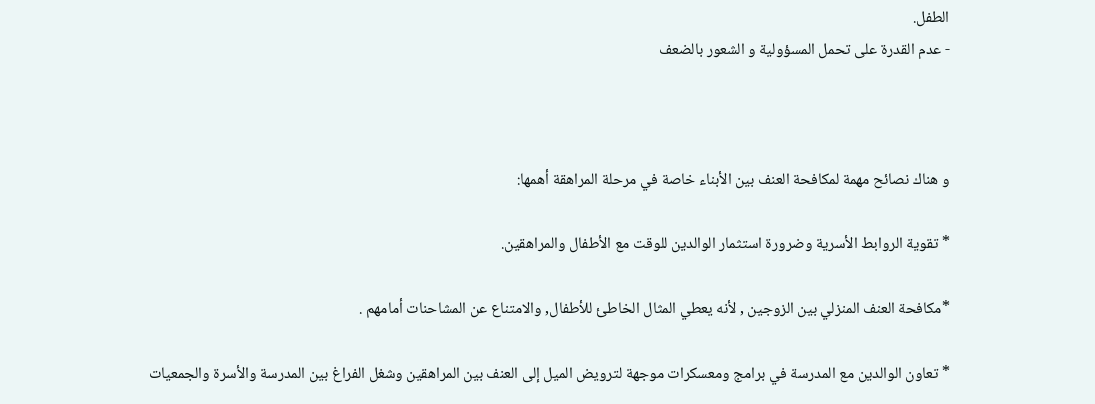الطفل.
- عدم القدرة على تحمل المسؤولية و الشعور بالضعف



و هناك نصائح مهمة لمكافحة العنف بين الأبناء خاصة في مرحلة المراهقة أهمها:

* تقوية الروابط الأسرية وضرورة استثمار الوالدين للوقت مع الأطفال والمراهقين.

*مكافحة العنف المنزلي بين الزوجين , لأنه يعطي المثال الخاطئ للأطفال, والامتناع عن المشاحنات أمامهم .

* تعاون الوالدين مع المدرسة في برامج ومعسكرات موجهة لترويض الميل إلى العنف بين المراهقين وشغل الفراغ بين المدرسة والأسرة والجمعيات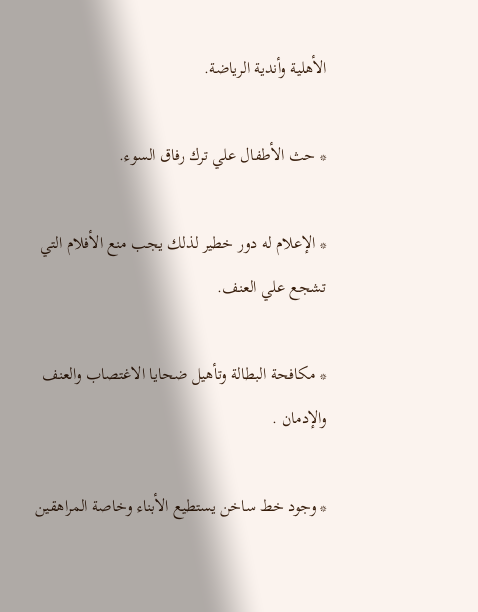الأهلية وأندية الرياضة.

* حث الأطفال علي ترك رفاق السوء.

* الإعلام له دور خطير لذلك يجب منع الأفلام التي تشجع علي العنف.

* مكافحة البطالة وتأهيل ضحايا الاغتصاب والعنف والإدمان .

* وجود خط ساخن يستطيع الأبناء وخاصة المراهقين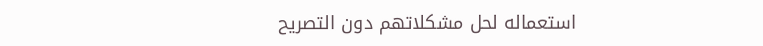استعماله لحل مشكلاتهم دون التصريح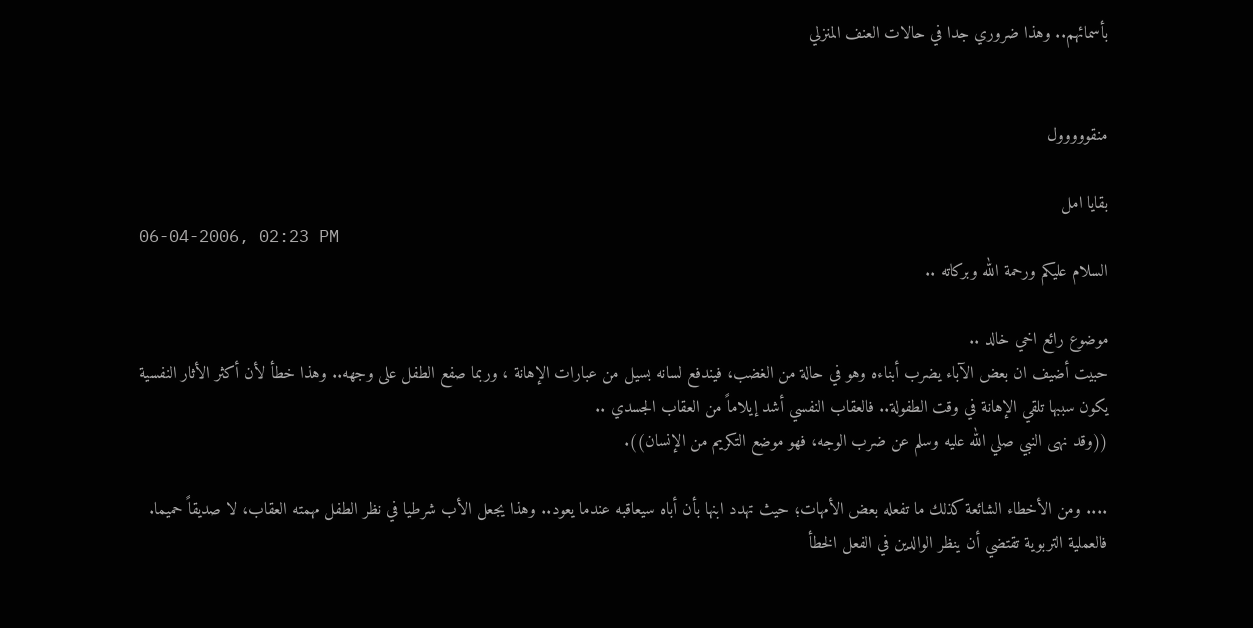بأسمائهم.. وهذا ضروري جدا في حالات العنف المنزلي


منقووووول

بقايا امل
06-04-2006, 02:23 PM
السلام عليكم ورحمة الله وبركاته ..

موضوع رائع اخي خالد ..
حبيت أضيف ان بعض الآباء يضرب أبناءه وهو في حالة من الغضب، فيندفع لسانه بسيل من عبارات الإهانة ، وربما صفع الطفل على وجهه.. وهذا خطأ لأن أكثر الأثار النفسية يكون سببها تلقي الإهانة في وقت الطفولة.. فالعقاب النفسي أشد إيلاماً من العقاب الجسدي ..
((وقد نهى النبي صلي الله عليه وسلم عن ضرب الوجه، فهو موضع التكريم من الإنسان)).

.... ومن الأخطاء الشائعة كذلك ما تفعله بعض الأمهات؛ حيث تهدد ابنها بأن أباه سيعاقبه عندما يعود.. وهذا يجعل الأب شرطيا في نظر الطفل مهمته العقاب، لا صديقاً حميما.
فالعملية التربوية تقتضي أن ينظر الوالدين في الفعل الخطأ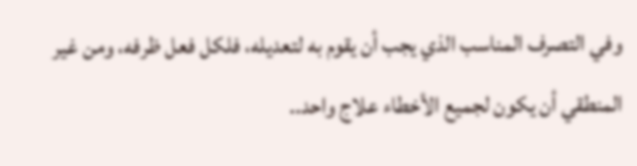وفي التصرف المناسب الذي يجب أن يقوم به لتعديله، فلكل فعل ظرفه، ومن غير المنطقي أن يكون لجميع الأخطاء علاج واحد..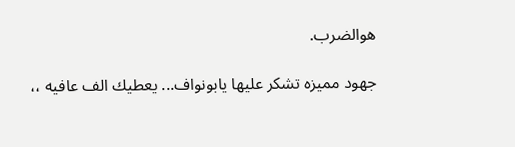هوالضرب.

جهود مميزه تشكر عليها يابونواف... يعطيك الف عافيه ،،